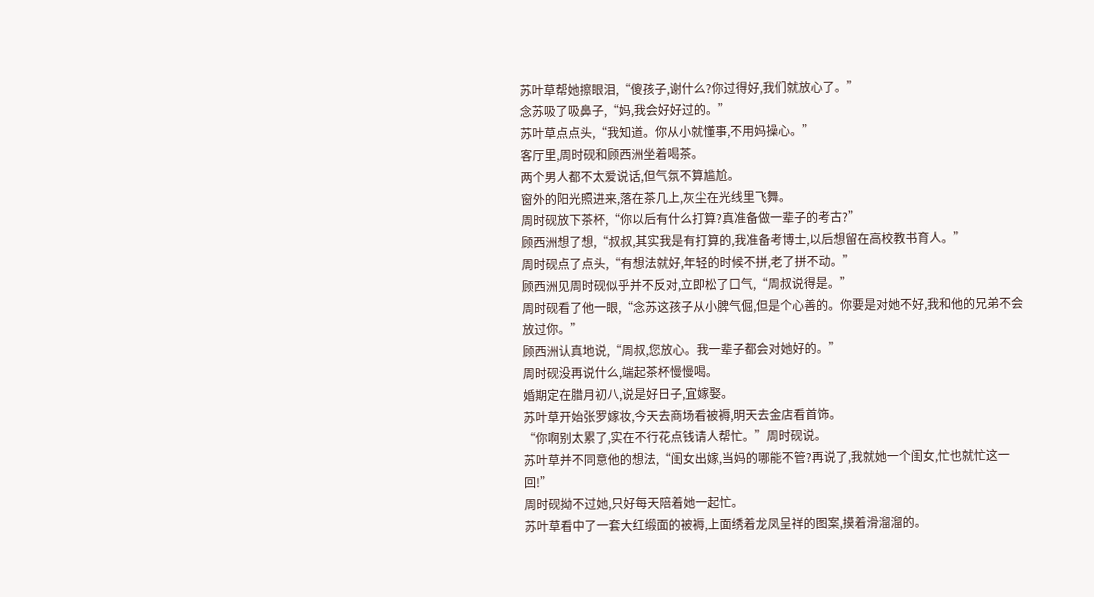苏叶草帮她擦眼泪,“傻孩子,谢什么?你过得好,我们就放心了。”
念苏吸了吸鼻子,“妈,我会好好过的。”
苏叶草点点头,“我知道。你从小就懂事,不用妈操心。”
客厅里,周时砚和顾西洲坐着喝茶。
两个男人都不太爱说话,但气氛不算尴尬。
窗外的阳光照进来,落在茶几上,灰尘在光线里飞舞。
周时砚放下茶杯,“你以后有什么打算?真准备做一辈子的考古?”
顾西洲想了想,“叔叔,其实我是有打算的,我准备考博士,以后想留在高校教书育人。”
周时砚点了点头,“有想法就好,年轻的时候不拼,老了拼不动。”
顾西洲见周时砚似乎并不反对,立即松了口气,“周叔说得是。”
周时砚看了他一眼,“念苏这孩子从小脾气倔,但是个心善的。你要是对她不好,我和他的兄弟不会放过你。”
顾西洲认真地说,“周叔,您放心。我一辈子都会对她好的。”
周时砚没再说什么,端起茶杯慢慢喝。
婚期定在腊月初八,说是好日子,宜嫁娶。
苏叶草开始张罗嫁妆,今天去商场看被褥,明天去金店看首饰。
“你啊别太累了,实在不行花点钱请人帮忙。”周时砚说。
苏叶草并不同意他的想法,“闺女出嫁,当妈的哪能不管?再说了,我就她一个闺女,忙也就忙这一回!”
周时砚拗不过她,只好每天陪着她一起忙。
苏叶草看中了一套大红缎面的被褥,上面绣着龙凤呈祥的图案,摸着滑溜溜的。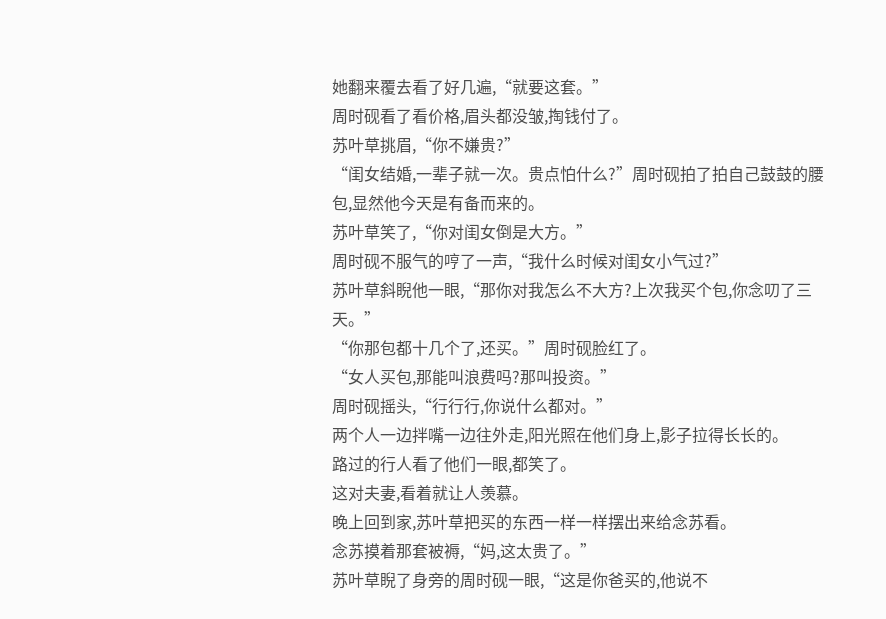她翻来覆去看了好几遍,“就要这套。”
周时砚看了看价格,眉头都没皱,掏钱付了。
苏叶草挑眉,“你不嫌贵?”
“闺女结婚,一辈子就一次。贵点怕什么?”周时砚拍了拍自己鼓鼓的腰包,显然他今天是有备而来的。
苏叶草笑了,“你对闺女倒是大方。”
周时砚不服气的哼了一声,“我什么时候对闺女小气过?”
苏叶草斜睨他一眼,“那你对我怎么不大方?上次我买个包,你念叨了三天。”
“你那包都十几个了,还买。”周时砚脸红了。
“女人买包,那能叫浪费吗?那叫投资。”
周时砚摇头,“行行行,你说什么都对。”
两个人一边拌嘴一边往外走,阳光照在他们身上,影子拉得长长的。
路过的行人看了他们一眼,都笑了。
这对夫妻,看着就让人羡慕。
晚上回到家,苏叶草把买的东西一样一样摆出来给念苏看。
念苏摸着那套被褥,“妈,这太贵了。”
苏叶草睨了身旁的周时砚一眼,“这是你爸买的,他说不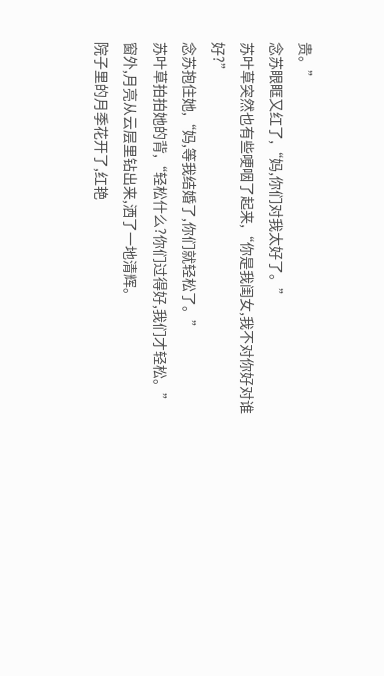贵。”
念苏眼眶又红了,“妈,你们对我太好了。”
苏叶草突然也有些哽咽了起来,“你是我闺女,我不对你好对谁好?”
念苏抱住她,“妈,等我结婚了,你们就轻松了。”
苏叶草拍拍她的背,“轻松什么?你们过得好,我们才轻松。”
窗外,月亮从云层里钻出来,洒了一地清辉。
院子里的月季花开了,红艳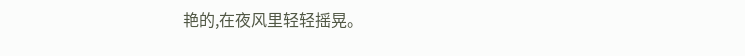艳的,在夜风里轻轻摇晃。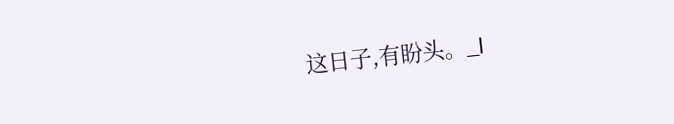这日子,有盼头。_l